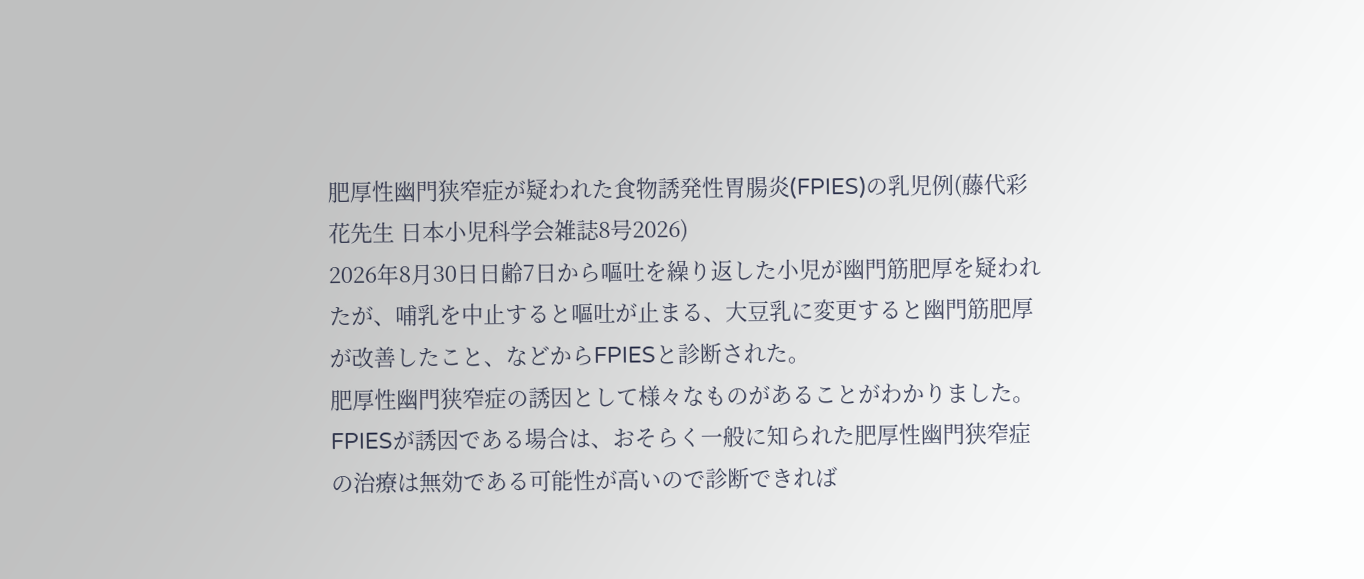肥厚性幽門狭窄症が疑われた食物誘発性胃腸炎(FPIES)の乳児例(藤代彩花先生 日本小児科学会雑誌8号2026)
2026年8月30日日齢7日から嘔吐を繰り返した小児が幽門筋肥厚を疑われたが、哺乳を中止すると嘔吐が止まる、大豆乳に変更すると幽門筋肥厚が改善したこと、などからFPIESと診断された。
肥厚性幽門狭窄症の誘因として様々なものがあることがわかりました。FPIESが誘因である場合は、おそらく一般に知られた肥厚性幽門狭窄症の治療は無効である可能性が高いので診断できれば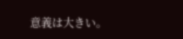意義は大きい。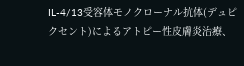IL-4/13受容体モノクローナル抗体(デュピクセント)によるアトピー性皮膚炎治療、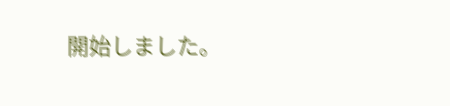開始しました。